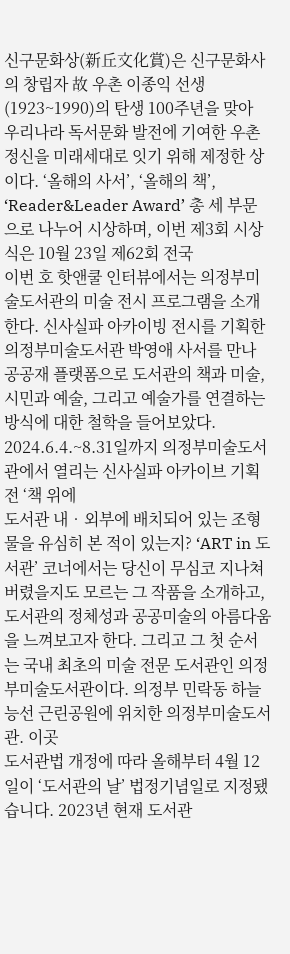신구문화상(新丘文化賞)은 신구문화사의 창립자 故 우촌 이종익 선생(1923~1990)의 탄생 100주년을 맞아 우리나라 독서문화 발전에 기여한 우촌 정신을 미래세대로 잇기 위해 제정한 상이다. ‘올해의 사서’, ‘올해의 책’, ‘Reader&Leader Award’ 총 세 부문으로 나누어 시상하며, 이번 제3회 시상식은 10월 23일 제62회 전국
이번 호 핫앤쿨 인터뷰에서는 의정부미술도서관의 미술 전시 프로그램을 소개한다. 신사실파 아카이빙 전시를 기획한 의정부미술도서관 박영애 사서를 만나 공공재 플랫폼으로 도서관의 책과 미술, 시민과 예술, 그리고 예술가를 연결하는 방식에 대한 철학을 들어보았다. 2024.6.4.~8.31일까지 의정부미술도서관에서 열리는 신사실파 아카이브 기획전 ‘책 위에
도서관 내‧외부에 배치되어 있는 조형물을 유심히 본 적이 있는지? ‘ART in 도서관’ 코너에서는 당신이 무심코 지나쳐버렸을지도 모르는 그 작품을 소개하고, 도서관의 정체성과 공공미술의 아름다움을 느껴보고자 한다. 그리고 그 첫 순서는 국내 최초의 미술 전문 도서관인 의정부미술도서관이다. 의정부 민락동 하늘능선 근린공원에 위치한 의정부미술도서관. 이곳
도서관법 개정에 따라 올해부터 4월 12일이 ‘도서관의 날’ 법정기념일로 지정됐습니다. 2023년 현재 도서관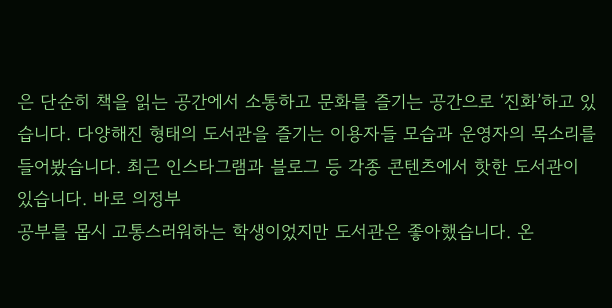은 단순히 책을 읽는 공간에서 소통하고 문화를 즐기는 공간으로 ‘진화’하고 있습니다. 다양해진 형태의 도서관을 즐기는 이용자들 모습과 운영자의 목소리를 들어봤습니다. 최근 인스타그램과 블로그 등 각종 콘텐츠에서 핫한 도서관이 있습니다. 바로 의정부
공부를 몹시 고통스러워하는 학생이었지만 도서관은 좋아했습니다. 온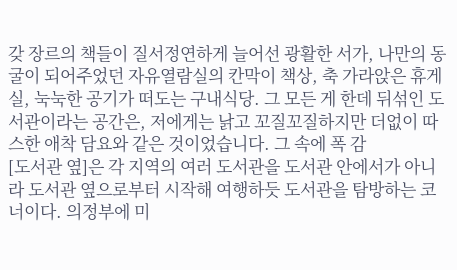갖 장르의 책들이 질서정연하게 늘어선 광활한 서가, 나만의 동굴이 되어주었던 자유열람실의 칸막이 책상, 축 가라앉은 휴게실, 눅눅한 공기가 떠도는 구내식당. 그 모든 게 한데 뒤섞인 도서관이라는 공간은, 저에게는 낡고 꼬질꼬질하지만 더없이 따스한 애착 담요와 같은 것이었습니다. 그 속에 폭 감
[도서관 옆]은 각 지역의 여러 도서관을 도서관 안에서가 아니라 도서관 옆으로부터 시작해 여행하듯 도서관을 탐방하는 코너이다. 의정부에 미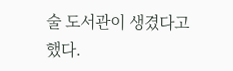술 도서관이 생겼다고 했다.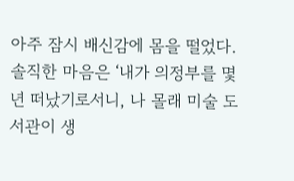아주 잠시 배신감에 몸을 떨었다. 솔직한 마음은 ‘내가 의정부를 몇 년 떠났기로서니, 나 몰래 미술 도서관이 생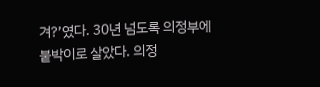겨?’였다. 30년 넘도록 의정부에 붙박이로 살았다. 의정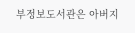부정보도서관은 아버지